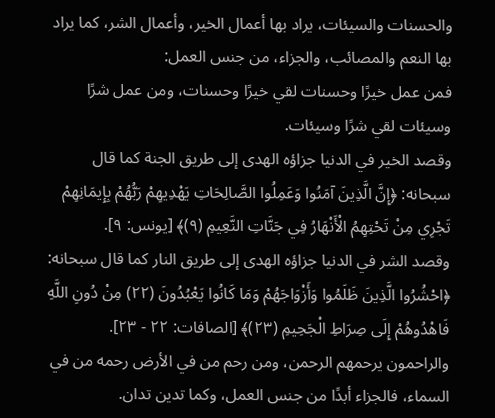والحسنات والسيئات، يراد بها أعمال الخير، وأعمال الشر، كما يراد بها النعم والمصائب، والجزاء، من جنس العمل:
فمن عمل خيرًا وحسنات لقي خيرًا وحسنات، ومن عمل شرًا وسيئات لقي شرًا وسيئات.
وقصد الخير في الدنيا جزاؤه الهدى إلى طريق الجنة كما قال سبحانه: ﴿إِنَّ الَّذِينَ آمَنُوا وَعَمِلُوا الصَّالِحَاتِ يَهْدِيهِمْ رَبُّهُمْ بِإِيمَانِهِمْ تَجْرِي مِنْ تَحْتِهِمُ الْأَنْهَارُ فِي جَنَّاتِ النَّعِيمِ (٩)﴾ [يونس: ٩].
وقصد الشر في الدنيا جزاؤه الهدى إلى طريق النار كما قال سبحانه: ﴿احْشُرُوا الَّذِينَ ظَلَمُوا وَأَزْوَاجَهُمْ وَمَا كَانُوا يَعْبُدُونَ (٢٢) مِنْ دُونِ اللَّهِ فَاهْدُوهُمْ إِلَى صِرَاطِ الْجَحِيمِ (٢٣)﴾ [الصافات: ٢٢ - ٢٣].
والراحمون يرحمهم الرحمن، ومن رحم من في الأرض رحمه من في السماء، فالجزاء أبدًا من جنس العمل، وكما تدين تدان.